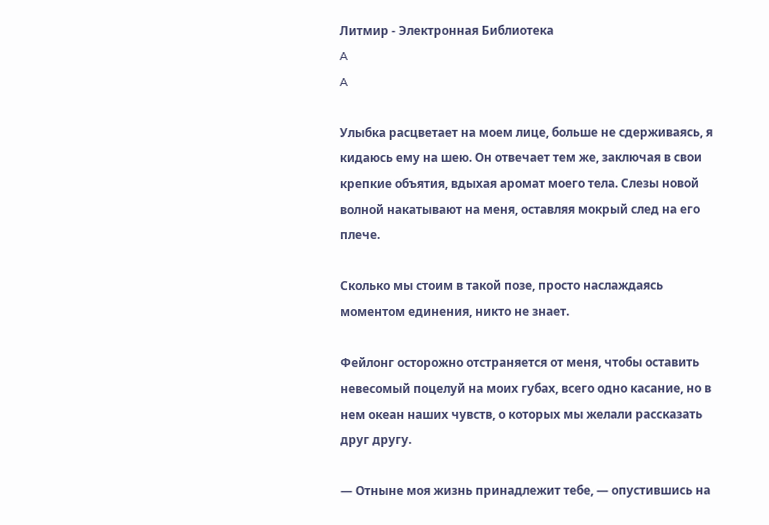Литмир - Электронная Библиотека
A
A

Улыбка расцветает на моем лице, больше не сдерживаясь, я кидаюсь ему на шею. Он отвечает тем же, заключая в свои крепкие объятия, вдыхая аромат моего тела. Слезы новой волной накатывают на меня, оставляя мокрый след на его плече.

Сколько мы стоим в такой позе, просто наслаждаясь моментом единения, никто не знает.

Фейлонг осторожно отстраняется от меня, чтобы оставить невесомый поцелуй на моих губах, всего одно касание, но в нем океан наших чувств, о которых мы желали рассказать друг другу.

— Отныне моя жизнь принадлежит тебе, — опустившись на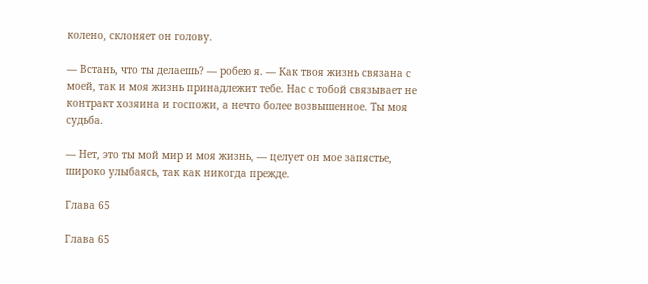колено, склоняет он голову.

— Встань, что ты делаешь? — робею я. — Как твоя жизнь связана с моей, так и моя жизнь принадлежит тебе. Нас с тобой связывает не контракт хозяина и госпожи, а нечто более возвышенное. Ты моя судьба.

— Нет, это ты мой мир и моя жизнь, — целует он мое запястье, широко улыбаясь, так как никогда прежде.

Глава 65

Глава 65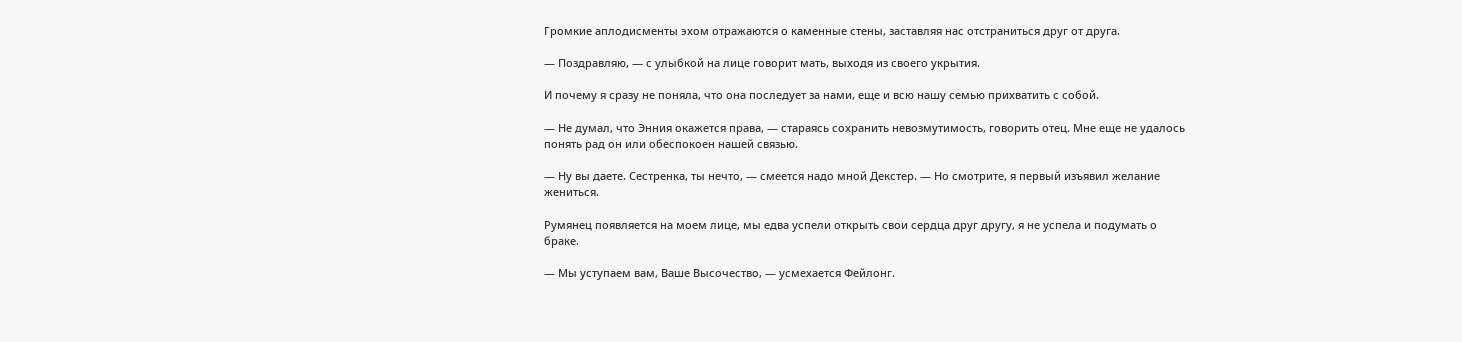Громкие аплодисменты эхом отражаются о каменные стены, заставляя нас отстраниться друг от друга.

— Поздравляю, — с улыбкой на лице говорит мать, выходя из своего укрытия.

И почему я сразу не поняла, что она последует за нами, еще и всю нашу семью прихватить с собой.

— Не думал, что Энния окажется права, — стараясь сохранить невозмутимость, говорить отец. Мне еще не удалось понять рад он или обеспокоен нашей связью.

— Ну вы даете. Сестренка, ты нечто, — смеется надо мной Декстер. — Но смотрите, я первый изъявил желание жениться.

Румянец появляется на моем лице, мы едва успели открыть свои сердца друг другу, я не успела и подумать о браке.

— Мы уступаем вам, Ваше Высочество, — усмехается Фейлонг.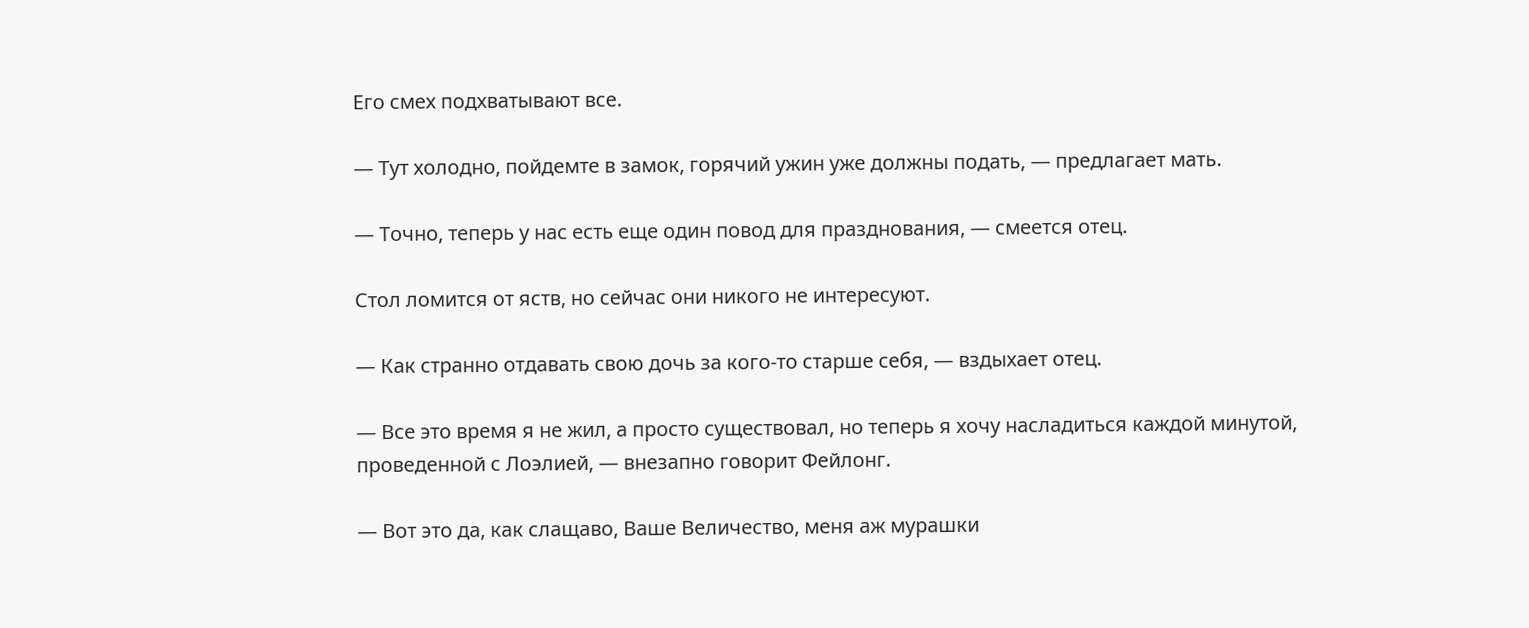Его смех подхватывают все.

— Тут холодно, пойдемте в замок, горячий ужин уже должны подать, — предлагает мать.

— Точно, теперь у нас есть еще один повод для празднования, — смеется отец.

Стол ломится от яств, но сейчас они никого не интересуют.

— Как странно отдавать свою дочь за кого-то старше себя, — вздыхает отец.

— Все это время я не жил, а просто существовал, но теперь я хочу насладиться каждой минутой, проведенной с Лоэлией, — внезапно говорит Фейлонг.

— Вот это да, как слащаво, Ваше Величество, меня аж мурашки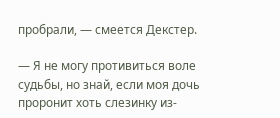пробрали, — смеется Декстер.

— Я не могу противиться воле судьбы, но знай, если моя дочь проронит хоть слезинку из-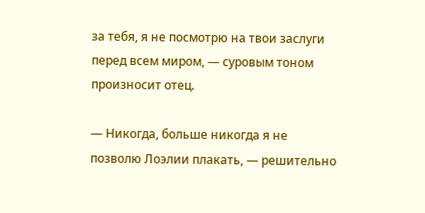за тебя, я не посмотрю на твои заслуги перед всем миром, — суровым тоном произносит отец.

— Никогда, больше никогда я не позволю Лоэлии плакать, — решительно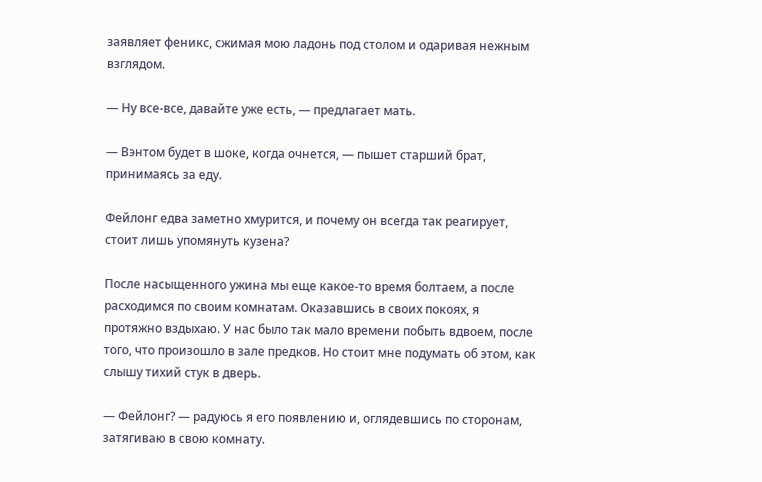заявляет феникс, сжимая мою ладонь под столом и одаривая нежным взглядом.

— Ну все-все, давайте уже есть, — предлагает мать.

— Вэнтом будет в шоке, когда очнется, — пышет старший брат, принимаясь за еду.

Фейлонг едва заметно хмурится, и почему он всегда так реагирует, стоит лишь упомянуть кузена?

После насыщенного ужина мы еще какое-то время болтаем, а после расходимся по своим комнатам. Оказавшись в своих покоях, я протяжно вздыхаю. У нас было так мало времени побыть вдвоем, после того, что произошло в зале предков. Но стоит мне подумать об этом, как слышу тихий стук в дверь.

— Фейлонг? — радуюсь я его появлению и, оглядевшись по сторонам, затягиваю в свою комнату.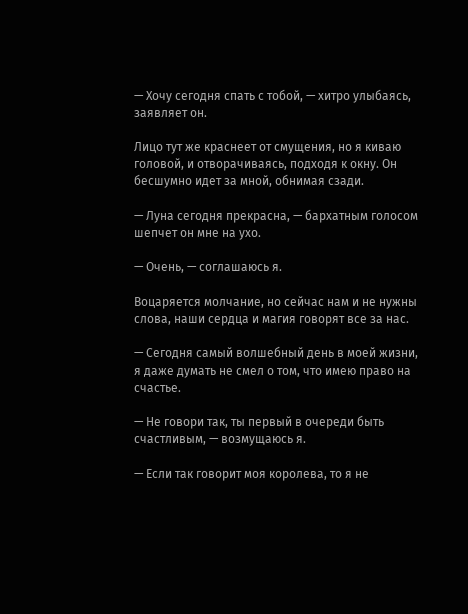— Хочу сегодня спать с тобой, — хитро улыбаясь, заявляет он.

Лицо тут же краснеет от смущения, но я киваю головой, и отворачиваясь, подходя к окну. Он бесшумно идет за мной, обнимая сзади.

— Луна сегодня прекрасна, — бархатным голосом шепчет он мне на ухо.

— Очень, — соглашаюсь я.

Воцаряется молчание, но сейчас нам и не нужны слова, наши сердца и магия говорят все за нас.

— Сегодня самый волшебный день в моей жизни, я даже думать не смел о том, что имею право на счастье.

— Не говори так, ты первый в очереди быть счастливым, — возмущаюсь я.

— Если так говорит моя королева, то я не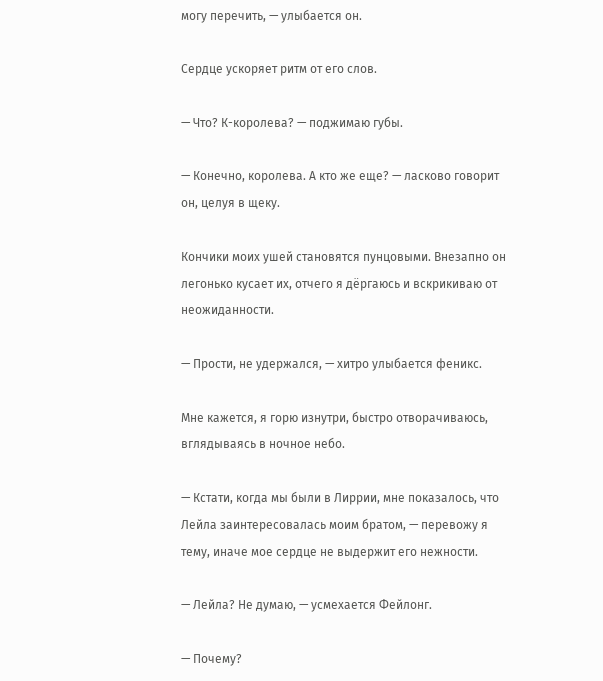могу перечить, — улыбается он.

Сердце ускоряет ритм от его слов.

— Что? К-королева? — поджимаю губы.

— Конечно, королева. А кто же еще? — ласково говорит он, целуя в щеку.

Кончики моих ушей становятся пунцовыми. Внезапно он легонько кусает их, отчего я дёргаюсь и вскрикиваю от неожиданности.

— Прости, не удержался, — хитро улыбается феникс.

Мне кажется, я горю изнутри, быстро отворачиваюсь, вглядываясь в ночное небо.

— Кстати, когда мы были в Лиррии, мне показалось, что Лейла заинтересовалась моим братом, — перевожу я тему, иначе мое сердце не выдержит его нежности.

— Лейла? Не думаю, — усмехается Фейлонг.

— Почему?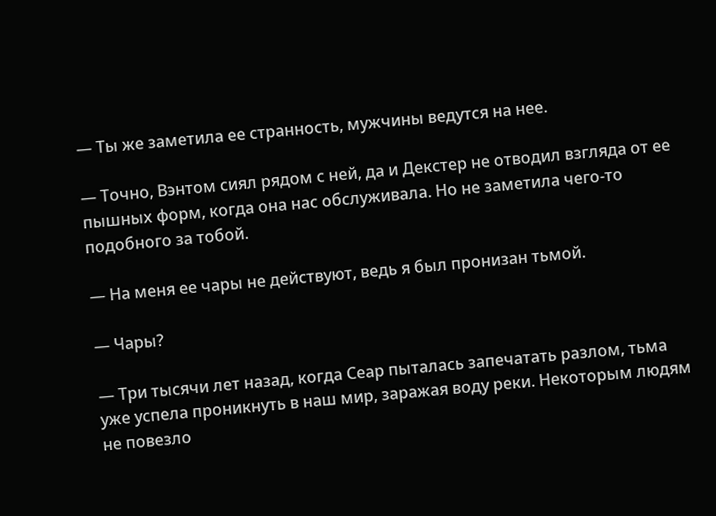— Ты же заметила ее странность, мужчины ведутся на нее.

— Точно, Вэнтом сиял рядом с ней, да и Декстер не отводил взгляда от ее пышных форм, когда она нас обслуживала. Но не заметила чего-то подобного за тобой.

— На меня ее чары не действуют, ведь я был пронизан тьмой.

— Чары?

— Три тысячи лет назад, когда Сеар пыталась запечатать разлом, тьма уже успела проникнуть в наш мир, заражая воду реки. Некоторым людям не повезло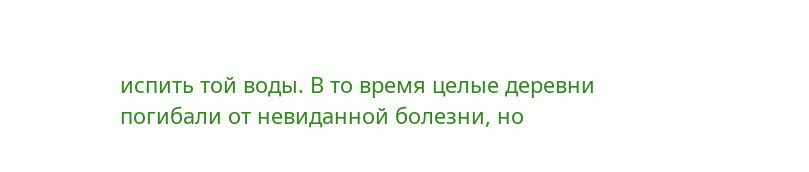испить той воды. В то время целые деревни погибали от невиданной болезни, но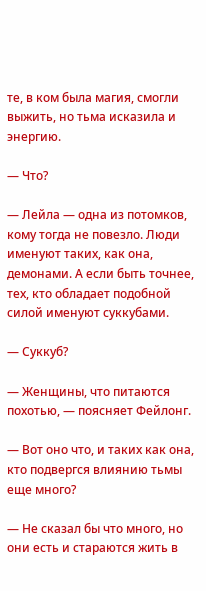те, в ком была магия, смогли выжить, но тьма исказила и энергию.

— Что?

— Лейла — одна из потомков, кому тогда не повезло. Люди именуют таких, как она, демонами. А если быть точнее, тех, кто обладает подобной силой именуют суккубами.

— Суккуб?

— Женщины, что питаются похотью, — поясняет Фейлонг.

— Вот оно что, и таких как она, кто подвергся влиянию тьмы еще много?

— Не сказал бы что много, но они есть и стараются жить в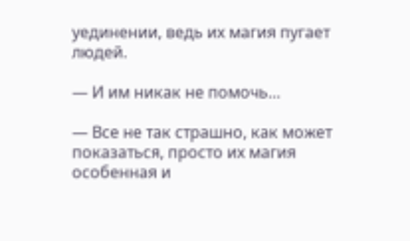уединении, ведь их магия пугает людей.

— И им никак не помочь…

— Все не так страшно, как может показаться, просто их магия особенная и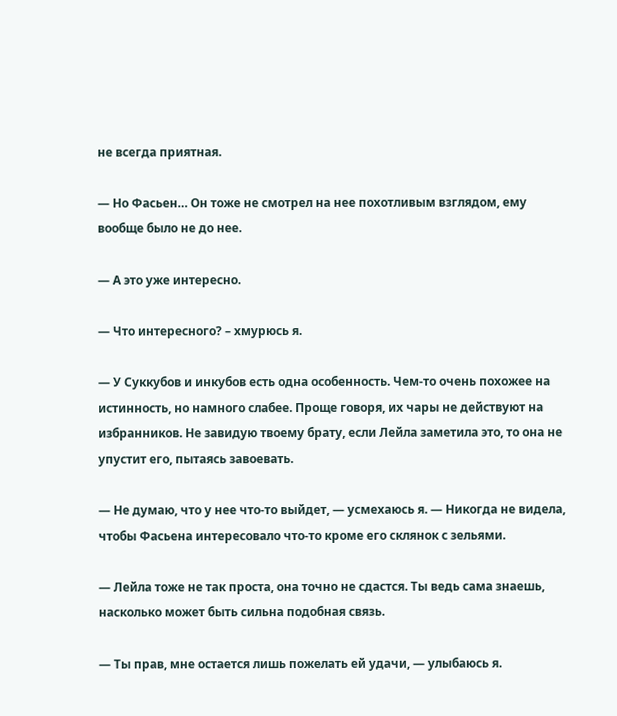не всегда приятная.

— Но Фасьен… Он тоже не смотрел на нее похотливым взглядом, ему вообще было не до нее.

— А это уже интересно.

— Что интересного? – хмурюсь я.

— У Суккубов и инкубов есть одна особенность. Чем-то очень похожее на истинность, но намного слабее. Проще говоря, их чары не действуют на избранников. Не завидую твоему брату, если Лейла заметила это, то она не упустит его, пытаясь завоевать.

— Не думаю, что у нее что-то выйдет, — усмехаюсь я. — Никогда не видела, чтобы Фасьена интересовало что-то кроме его склянок с зельями.

— Лейла тоже не так проста, она точно не сдастся. Ты ведь сама знаешь, насколько может быть сильна подобная связь.

— Ты прав, мне остается лишь пожелать ей удачи, — улыбаюсь я.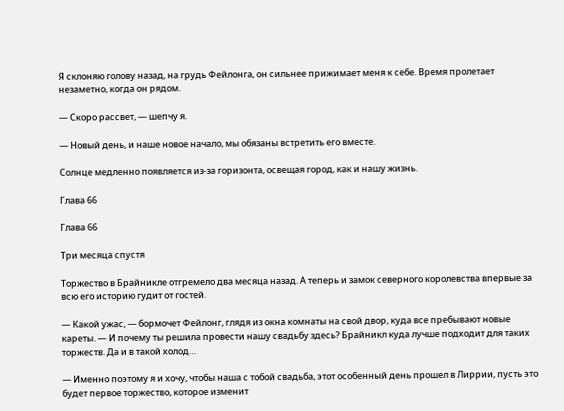Я склоняю голову назад, на грудь Фейлонга, он сильнее прижимает меня к себе. Время пролетает незаметно, когда он рядом.

— Скоро рассвет, — шепчу я.

— Новый день, и наше новое начало, мы обязаны встретить его вместе.

Солнце медленно появляется из-за горизонта, освещая город, как и нашу жизнь.

Глава 66

Глава 66

Три месяца спустя

Торжество в Брайникле отгремело два месяца назад. А теперь и замок северного королевства впервые за всю его историю гудит от гостей.

— Какой ужас, — бормочет Фейлонг, глядя из окна комнаты на свой двор, куда все пребывают новые кареты. — И почему ты решила провести нашу свадьбу здесь? Брайникл куда лучше подходит для таких торжеств. Да и в такой холод…

— Именно поэтому я и хочу, чтобы наша с тобой свадьба, этот особенный день прошел в Лиррии, пусть это будет первое торжество, которое изменит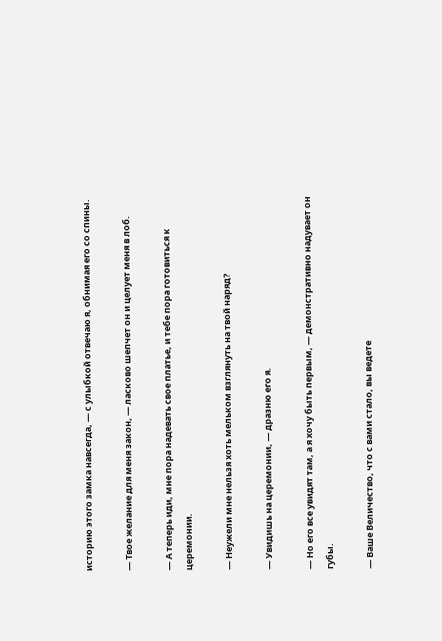историю этого замка навсегда, — с улыбкой отвечаю я, обнимая его со спины.

— Твое желание для меня закон, — ласково шепчет он и целует меня в лоб.

— А теперь иди, мне пора надевать свое платье, и тебе пора готовиться к церемонии.

— Неужели мне нельзя хоть мельком взглянуть на твой наряд?

— Увидишь на церемонии, — дразню его я.

— Но его все увидят там, а я хочу быть первым, — демонстративно надувает он губы.

— Ваше Величество, что с вами стало, вы ведете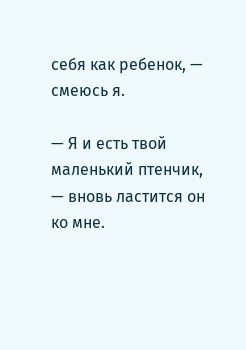себя как ребенок, — смеюсь я.

— Я и есть твой маленький птенчик, — вновь ластится он ко мне.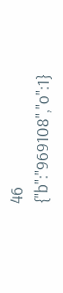46
{"b":"969108","o":1}